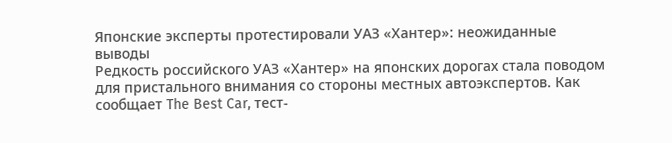Японские эксперты протестировали УАЗ «Хантер»: неожиданные выводы
Редкость российского УАЗ «Хантер» на японских дорогах стала поводом для пристального внимания со стороны местных автоэкспертов. Как сообщает The Best Car, тест-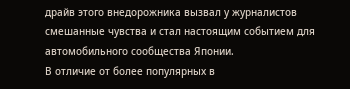драйв этого внедорожника вызвал у журналистов смешанные чувства и стал настоящим событием для автомобильного сообщества Японии.
В отличие от более популярных в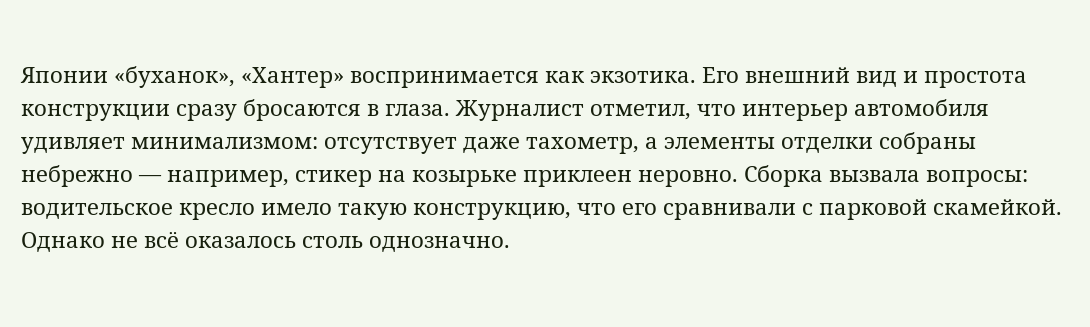Японии «буханок», «Хантер» воспринимается как экзотика. Его внешний вид и простота конструкции сразу бросаются в глаза. Журналист отметил, что интерьер автомобиля удивляет минимализмом: отсутствует даже тахометр, а элементы отделки собраны небрежно — например, стикер на козырьке приклеен неровно. Сборка вызвала вопросы: водительское кресло имело такую конструкцию, что его сравнивали с парковой скамейкой.
Однако не всё оказалось столь однозначно.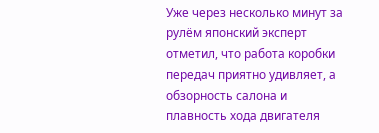Уже через несколько минут за рулём японский эксперт отметил, что работа коробки передач приятно удивляет, а обзорность салона и плавность хода двигателя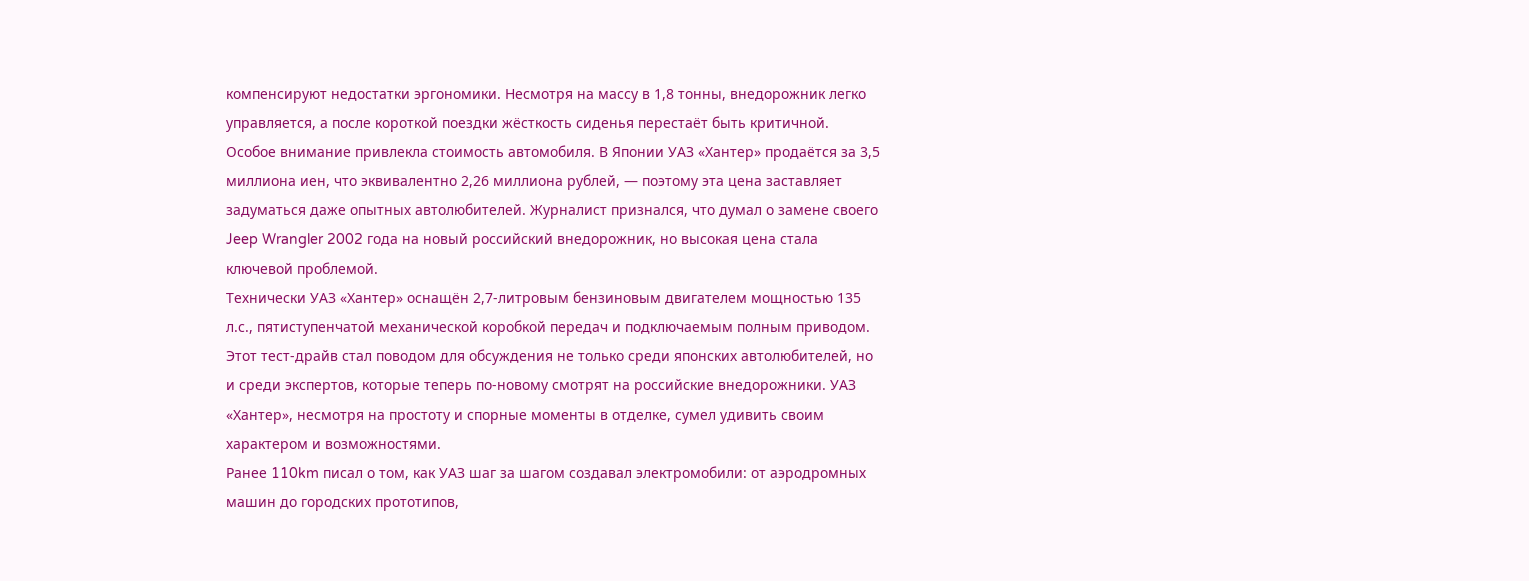компенсируют недостатки эргономики. Несмотря на массу в 1,8 тонны, внедорожник легко управляется, а после короткой поездки жёсткость сиденья перестаёт быть критичной.
Особое внимание привлекла стоимость автомобиля. В Японии УАЗ «Хантер» продаётся за 3,5 миллиона иен, что эквивалентно 2,26 миллиона рублей, — поэтому эта цена заставляет задуматься даже опытных автолюбителей. Журналист признался, что думал о замене своего Jeep Wrangler 2002 года на новый российский внедорожник, но высокая цена стала ключевой проблемой.
Технически УАЗ «Хантер» оснащён 2,7-литровым бензиновым двигателем мощностью 135 л.с., пятиступенчатой механической коробкой передач и подключаемым полным приводом.
Этот тест-драйв стал поводом для обсуждения не только среди японских автолюбителей, но и среди экспертов, которые теперь по-новому смотрят на российские внедорожники. УАЗ «Хантер», несмотря на простоту и спорные моменты в отделке, сумел удивить своим характером и возможностями.
Ранее 110km писал о том, как УАЗ шаг за шагом создавал электромобили: от аэродромных машин до городских прототипов,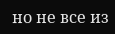но не все из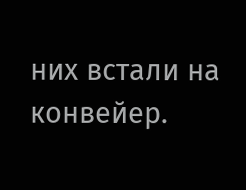них встали на конвейер.